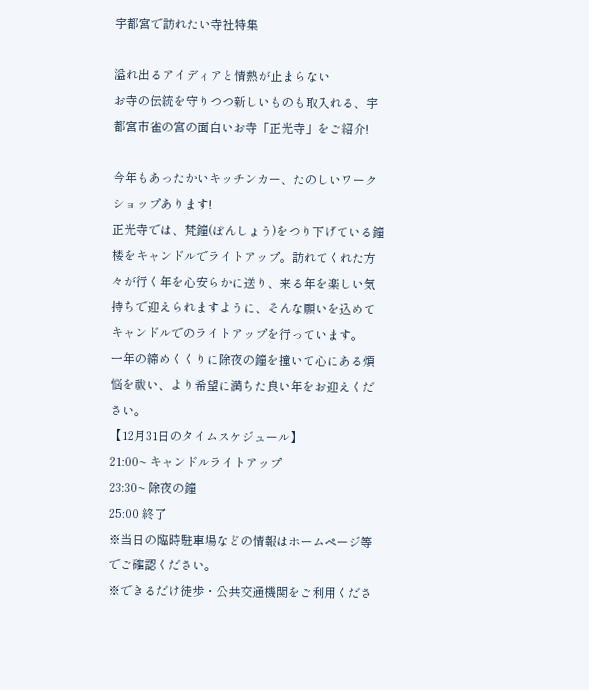宇都宮で訪れたい寺社特集

溢れ出るアイディアと情熱が止まらない
お寺の伝統を守りつつ新しいものも取入れる、宇都宮市雀の宮の面白いお寺「正光寺」をご紹介!

今年もあったかいキッチンカー、たのしいワークショップあります!
正光寺では、梵鐘(ぼんしょう)をつり下げている鐘楼をキャンドルでライトアップ。訪れてくれた方々が行く年を心安らかに送り、来る年を楽しい気持ちで迎えられますように、そんな願いを込めてキャンドルでのライトアップを行っています。
一年の締めくくりに除夜の鐘を撞いて心にある煩悩を祓い、より希望に満ちた良い年をお迎えください。
【12月31日のタイムスケジュール】
21:00~ キャンドルライトアップ
23:30~ 除夜の鐘
25:00 終了
※当日の臨時駐車場などの情報はホームページ等でご確認ください。
※できるだけ徒歩・公共交通機関をご利用くださ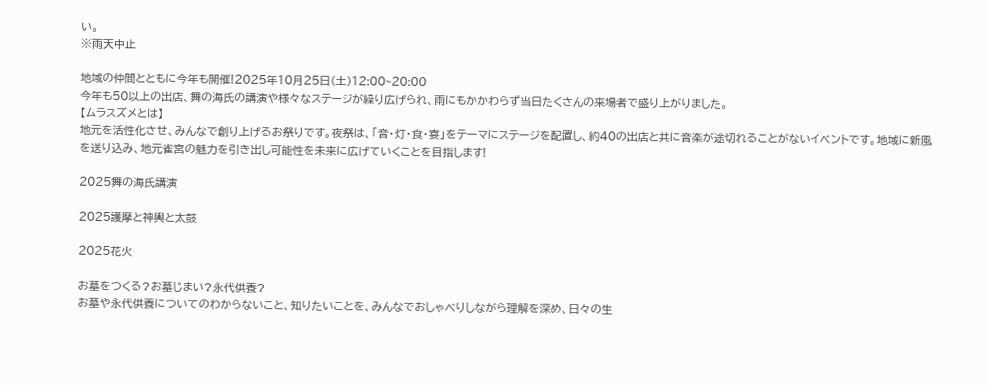い。
※雨天中止

地域の仲間とともに今年も開催!2025年10月25日(土)12:00~20:00
今年も50以上の出店、舞の海氏の講演や様々なステージが繰り広げられ、雨にもかかわらず当日たくさんの来場者で盛り上がりました。
【ムラスズメとは】
地元を活性化させ、みんなで創り上げるお祭りです。夜祭は、「音・灯・食・宴」をテーマにステージを配置し、約40の出店と共に音楽が途切れることがないイベントです。地域に新風を送り込み、地元雀宮の魅力を引き出し可能性を未来に広げていくことを目指します!

2025舞の海氏講演

2025護摩と神輿と太鼓

2025花火

お墓をつくる?お墓じまい?永代供養?
お墓や永代供養についてのわからないこと、知りたいことを、みんなでおしゃべりしながら理解を深め、日々の生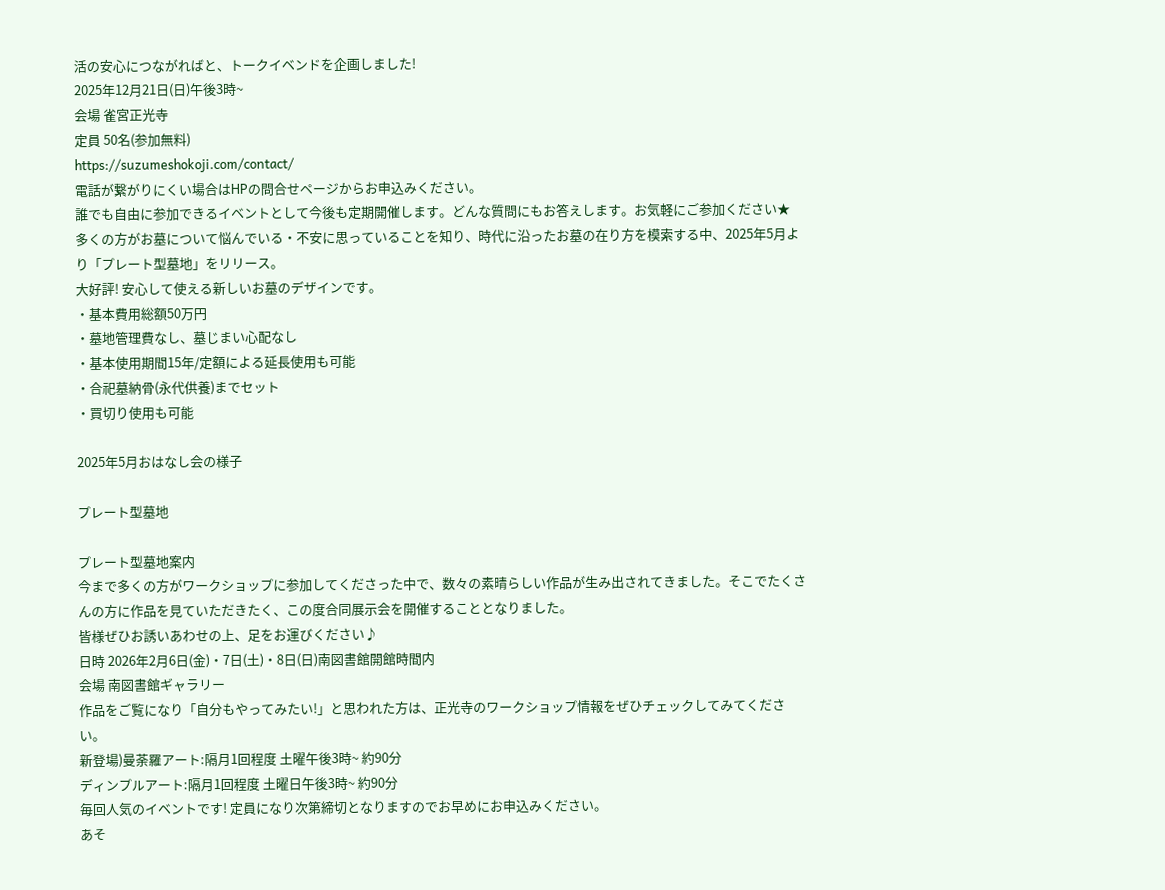活の安心につながればと、トークイベンドを企画しました!
2025年12月21日(日)午後3時~
会場 雀宮正光寺
定員 50名(参加無料)
https://suzumeshokoji.com/contact/
電話が繋がりにくい場合はHPの問合せページからお申込みください。
誰でも自由に参加できるイベントとして今後も定期開催します。どんな質問にもお答えします。お気軽にご参加ください★
多くの方がお墓について悩んでいる・不安に思っていることを知り、時代に沿ったお墓の在り方を模索する中、2025年5月より「プレート型墓地」をリリース。
大好評! 安心して使える新しいお墓のデザインです。
・基本費用総額50万円
・墓地管理費なし、墓じまい心配なし
・基本使用期間15年/定額による延長使用も可能
・合祀墓納骨(永代供養)までセット
・買切り使用も可能

2025年5月おはなし会の様子

プレート型墓地

プレート型墓地案内
今まで多くの方がワークショップに参加してくださった中で、数々の素晴らしい作品が生み出されてきました。そこでたくさんの方に作品を見ていただきたく、この度合同展示会を開催することとなりました。
皆様ぜひお誘いあわせの上、足をお運びください♪
日時 2026年2月6日(金)・7日(土)・8日(日)南図書館開館時間内
会場 南図書館ギャラリー
作品をご覧になり「自分もやってみたい!」と思われた方は、正光寺のワークショップ情報をぜひチェックしてみてください。
新登場)曼荼羅アート:隔月1回程度 土曜午後3時~ 約90分
ディンプルアート:隔月1回程度 土曜日午後3時~ 約90分
毎回人気のイベントです! 定員になり次第締切となりますのでお早めにお申込みください。
あそ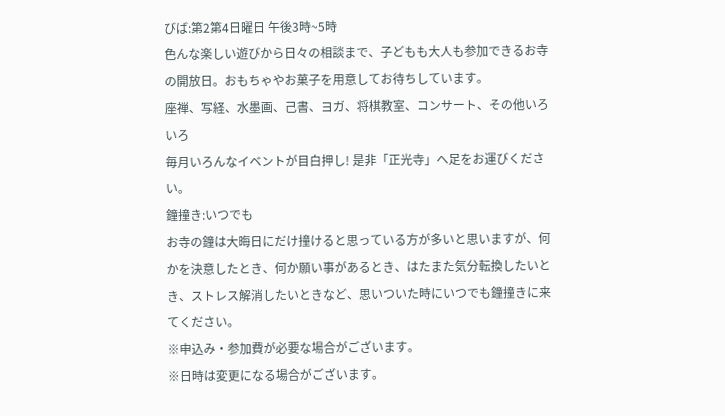びば:第2第4日曜日 午後3時~5時
色んな楽しい遊びから日々の相談まで、子どもも大人も参加できるお寺の開放日。おもちゃやお菓子を用意してお待ちしています。
座禅、写経、水墨画、己書、ヨガ、将棋教室、コンサート、その他いろいろ
毎月いろんなイベントが目白押し! 是非「正光寺」へ足をお運びください。
鐘撞き:いつでも
お寺の鐘は大晦日にだけ撞けると思っている方が多いと思いますが、何かを決意したとき、何か願い事があるとき、はたまた気分転換したいとき、ストレス解消したいときなど、思いついた時にいつでも鐘撞きに来てください。
※申込み・参加費が必要な場合がございます。
※日時は変更になる場合がございます。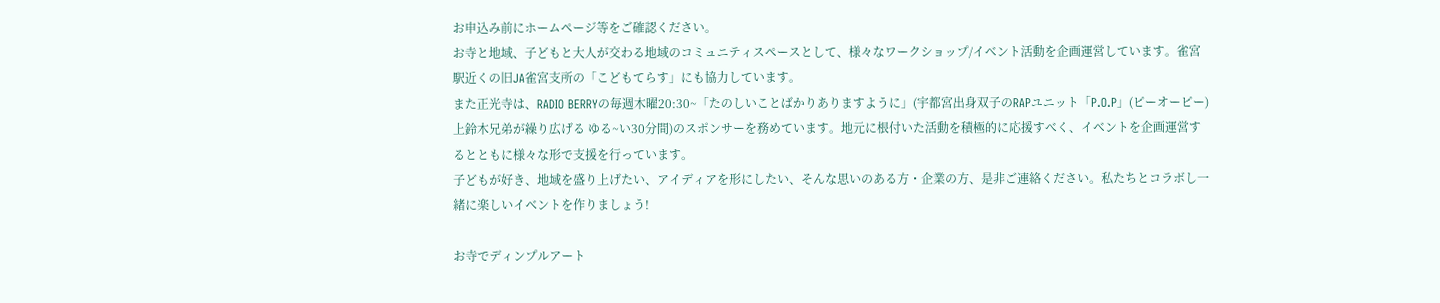お申込み前にホームページ等をご確認ください。
お寺と地域、子どもと大人が交わる地域のコミュニティスペースとして、様々なワークショップ/イベント活動を企画運営しています。雀宮駅近くの旧JA雀宮支所の「こどもてらす」にも協力しています。
また正光寺は、RADIO BERRYの毎週木曜20:30~「たのしいことばかりありますように」(宇都宮出身双子のRAPユニット「P.O.P」(ピーオーピー)上鈴木兄弟が繰り広げる ゆる~い30分間)のスポンサーを務めています。地元に根付いた活動を積極的に応援すべく、イベントを企画運営するとともに様々な形で支援を行っています。
子どもが好き、地域を盛り上げたい、アイディアを形にしたい、そんな思いのある方・企業の方、是非ご連絡ください。私たちとコラボし一緒に楽しいイベントを作りましょう!

お寺でディンプルアート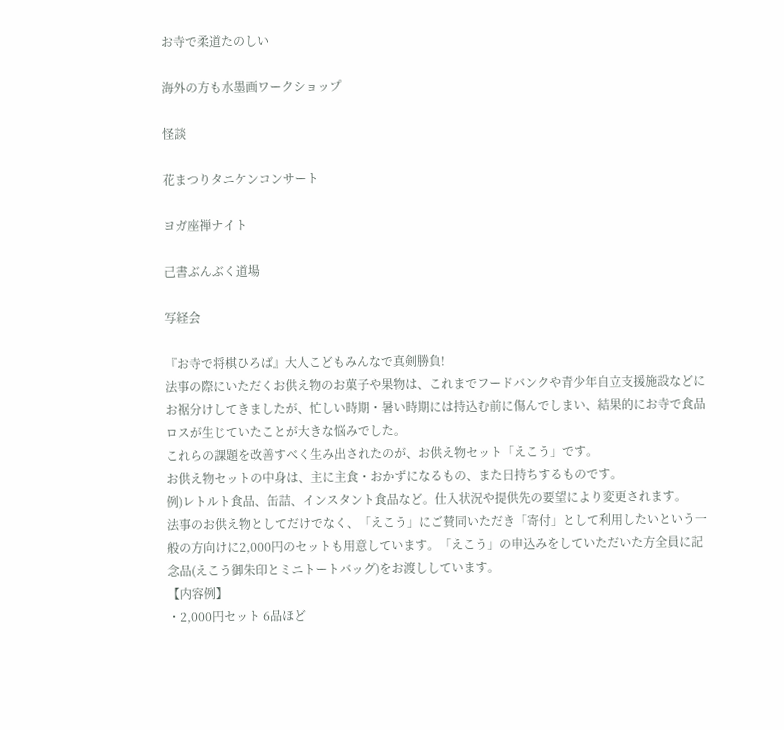お寺で柔道たのしい

海外の方も水墨画ワークショップ

怪談

花まつりタニケンコンサート

ヨガ座禅ナイト

己書ぶんぶく道場

写経会

『お寺で将棋ひろば』大人こどもみんなで真剣勝負!
法事の際にいただくお供え物のお菓子や果物は、これまでフードバンクや青少年自立支援施設などにお裾分けしてきましたが、忙しい時期・暑い時期には持込む前に傷んでしまい、結果的にお寺で食品ロスが生じていたことが大きな悩みでした。
これらの課題を改善すべく生み出されたのが、お供え物セット「えこう」です。
お供え物セットの中身は、主に主食・おかずになるもの、また日持ちするものです。
例)レトルト食品、缶詰、インスタント食品など。仕入状況や提供先の要望により変更されます。
法事のお供え物としてだけでなく、「えこう」にご賛同いただき「寄付」として利用したいという一般の方向けに2,000円のセットも用意しています。「えこう」の申込みをしていただいた方全員に記念品(えこう御朱印とミニトートバッグ)をお渡ししています。
【内容例】
・2,000円セット 6品ほど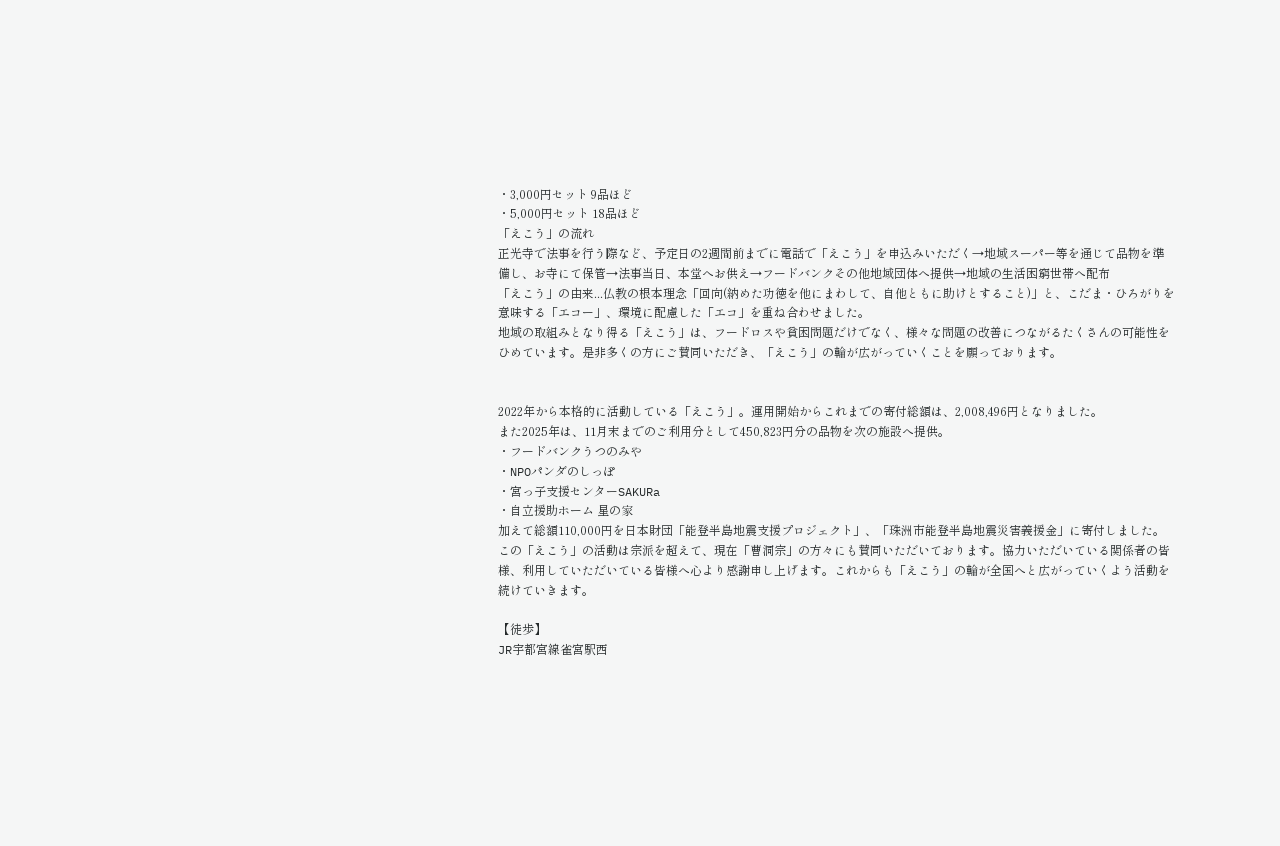・3,000円セット 9品ほど
・5,000円セット 18品ほど
「えこう」の流れ
正光寺で法事を行う際など、予定日の2週間前までに電話で「えこう」を申込みいただく→地域スーパー等を通じて品物を準備し、お寺にて保管→法事当日、本堂へお供え→フードバンクその他地域団体へ提供→地域の生活困窮世帯へ配布
「えこう」の由来...仏教の根本理念「回向(納めた功徳を他にまわして、自他ともに助けとすること)」と、こだま・ひろがりを意味する「エコー」、環境に配慮した「エコ」を重ね合わせました。
地域の取組みとなり得る「えこう」は、フードロスや貧困問題だけでなく、様々な問題の改善につながるたくさんの可能性をひめています。是非多くの方にご賛同いただき、「えこう」の輪が広がっていくことを願っております。


2022年から本格的に活動している「えこう」。運用開始からこれまでの寄付総額は、2,008,496円となりました。
また2025年は、11月末までのご利用分として450,823円分の品物を次の施設へ提供。
・フードバンクうつのみや
・NPOパンダのしっぽ
・宮っ子支援センターSAKURa
・自立援助ホーム 星の家
加えて総額110,000円を日本財団「能登半島地震支援プロジェクト」、「珠洲市能登半島地震災害義援金」に寄付しました。
この「えこう」の活動は宗派を超えて、現在「曹洞宗」の方々にも賛同いただいております。協力いただいている関係者の皆様、利用していただいている皆様へ心より感謝申し上げます。これからも「えこう」の輪が全国へと広がっていくよう活動を続けていきます。

【徒歩】
JR宇都宮線雀宮駅西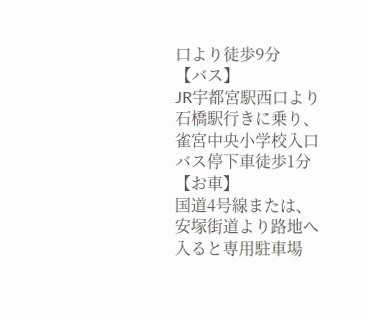口より徒歩9分
【バス】
JR宇都宮駅西口より石橋駅行きに乗り、雀宮中央小学校入口バス停下車徒歩1分
【お車】
国道4号線または、安塚街道より路地へ入ると専用駐車場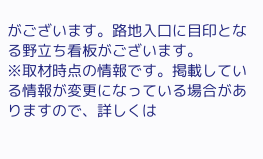がございます。路地入口に目印となる野立ち看板がございます。
※取材時点の情報です。掲載している情報が変更になっている場合がありますので、詳しくは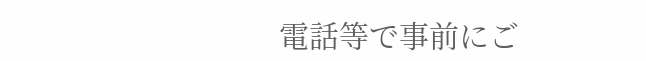電話等で事前にご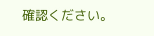確認ください。